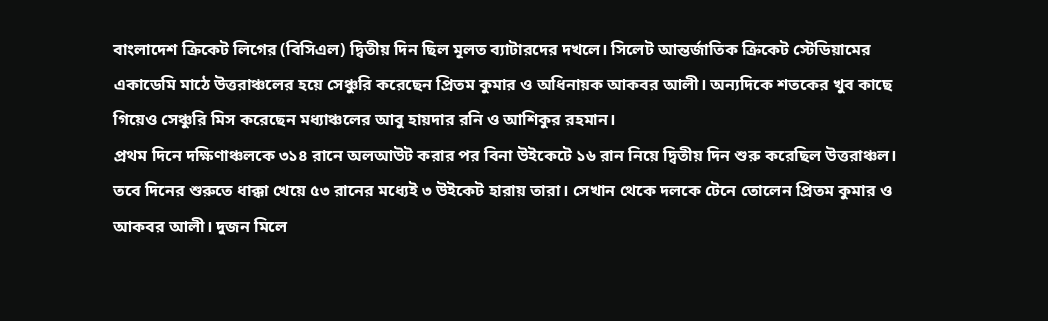বাংলাদেশ ক্রিকেট লিগের (বিসিএল) দ্বিতীয় দিন ছিল মূলত ব্যাটারদের দখলে। সিলেট আন্তর্জাতিক ক্রিকেট স্টেডিয়ামের একাডেমি মাঠে উত্তরাঞ্চলের হয়ে সেঞ্চুরি করেছেন প্রিতম কুমার ও অধিনায়ক আকবর আলী। অন্যদিকে শতকের খুব কাছে গিয়েও সেঞ্চুরি মিস করেছেন মধ্যাঞ্চলের আবু হায়দার রনি ও আশিকুর রহমান।
প্রথম দিনে দক্ষিণাঞ্চলকে ৩১৪ রানে অলআউট করার পর বিনা উইকেটে ১৬ রান নিয়ে দ্বিতীয় দিন শুরু করেছিল উত্তরাঞ্চল। তবে দিনের শুরুতে ধাক্কা খেয়ে ৫৩ রানের মধ্যেই ৩ উইকেট হারায় তারা। সেখান থেকে দলকে টেনে তোলেন প্রিতম কুমার ও আকবর আলী। দুজন মিলে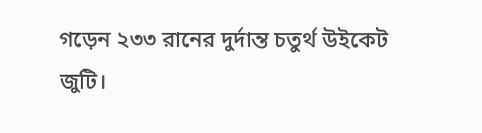গড়েন ২৩৩ রানের দুর্দান্ত চতুর্থ উইকেট জুটি।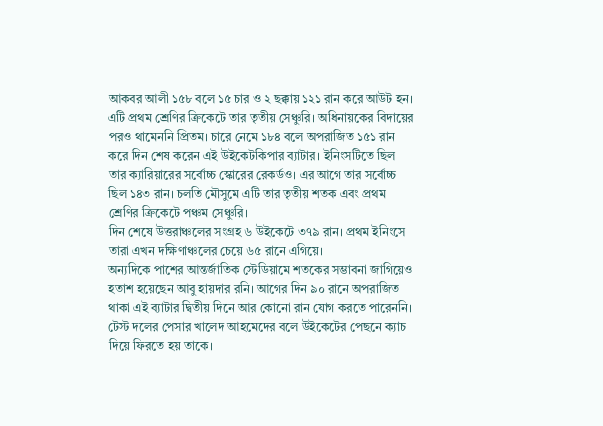আকবর আলী ১৫৮ বলে ১৫ চার ও ২ ছক্কায় ১২১ রান করে আউট হন। এটি প্রথম শ্রেণির ক্রিকেটে তার তৃতীয় সেঞ্চুরি। অধিনায়কের বিদায়ের পরও থামেননি প্রিতম। চারে নেমে ১৮৪ বলে অপরাজিত ১৫১ রান করে দিন শেষ করেন এই উইকেটকিপার ব্যাটার। ইনিংসটিতে ছিল তার ক্যারিয়ারের সর্বোচ্চ স্কোরের রেকর্ডও। এর আগে তার সর্বোচ্চ ছিল ১৪৩ রান। চলতি মৌসুমে এটি তার তৃতীয় শতক এবং প্রথম শ্রেণির ক্রিকেটে পঞ্চম সেঞ্চুরি।
দিন শেষে উত্তরাঞ্চলের সংগ্রহ ৬ উইকেটে ৩৭৯ রান। প্রথম ইনিংসে তারা এখন দক্ষিণাঞ্চলের চেয়ে ৬৫ রানে এগিয়ে।
অন্যদিকে পাশের আন্তর্জাতিক স্টেডিয়ামে শতকের সম্ভাবনা জাগিয়েও হতাশ হয়েছেন আবু হায়দার রনি। আগের দিন ৯০ রানে অপরাজিত থাকা এই ব্যাটার দ্বিতীয় দিনে আর কোনো রান যোগ করতে পারেননি। টেস্ট দলের পেসার খালেদ আহমেদের বলে উইকেটের পেছনে ক্যাচ দিয়ে ফিরতে হয় তাকে।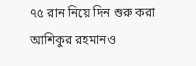৭৫ রান নিয়ে দিন শুরু করা আশিকুর রহমানও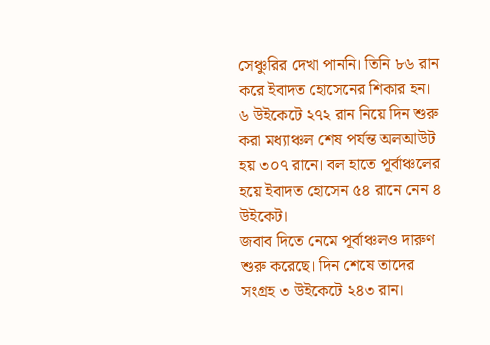সেঞ্চুরির দেখা পাননি। তিনি ৮৬ রান করে ইবাদত হোসেনের শিকার হন। ৬ উইকেটে ২৭২ রান নিয়ে দিন শুরু করা মধ্যাঞ্চল শেষ পর্যন্ত অলআউট হয় ৩০৭ রানে। বল হাতে পূর্বাঞ্চলের হয়ে ইবাদত হোসেন ৫৪ রানে নেন ৪ উইকেট।
জবাব দিতে নেমে পূর্বাঞ্চলও দারুণ শুরু করেছে। দিন শেষে তাদের সংগ্রহ ৩ উইকেটে ২৪৩ রান।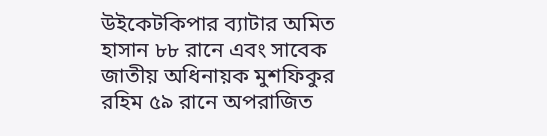উইকেটকিপার ব্যাটার অমিত হাসান ৮৮ রানে এবং সাবেক জাতীয় অধিনায়ক মুশফিকুর রহিম ৫৯ রানে অপরাজিত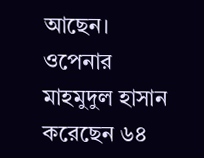আছেন। ওপেনার মাহমুদুল হাসান করেছেন ৬৪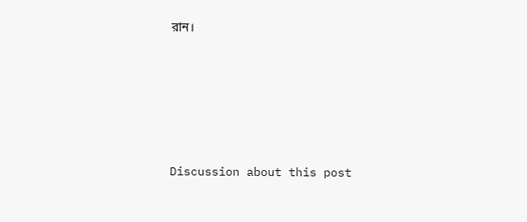রান।









Discussion about this post